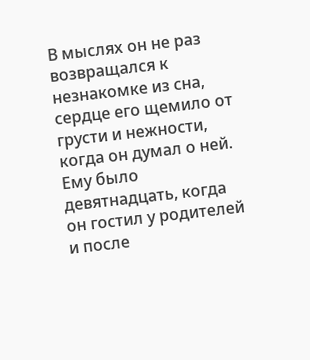В мыслях он не раз возвращался к незнакомке из сна, сердце его щемило от грусти и нежности, когда он думал о ней. Ему было девятнадцать, когда он гостил у родителей и после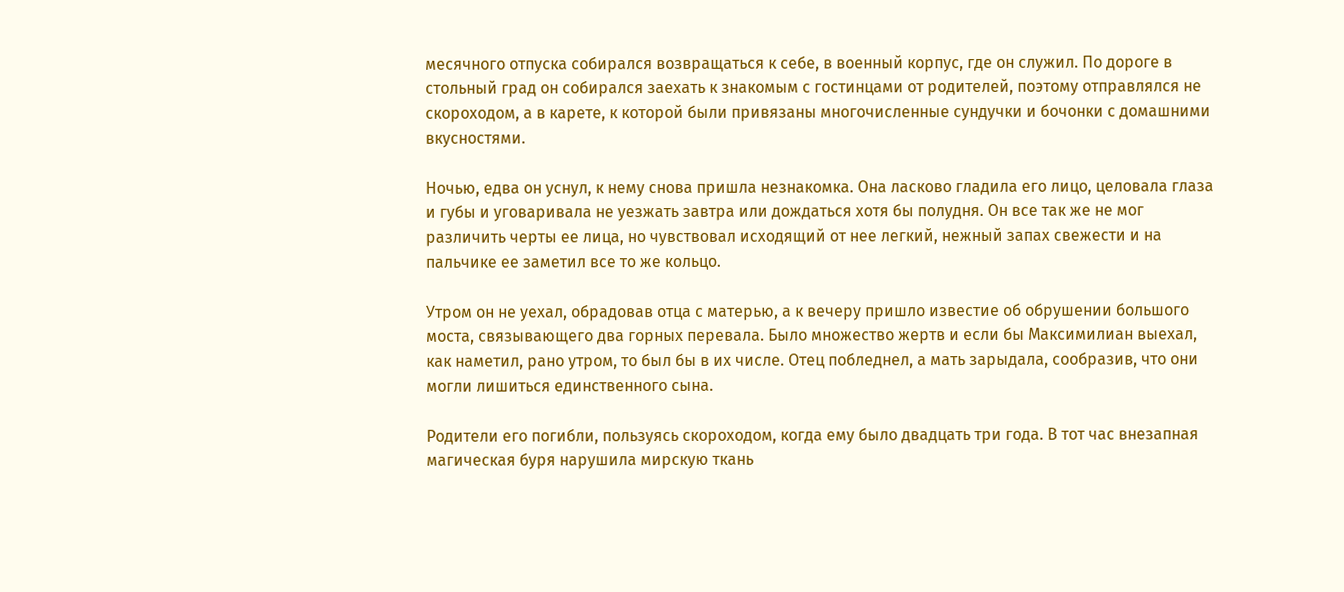месячного отпуска собирался возвращаться к себе, в военный корпус, где он служил. По дороге в стольный град он собирался заехать к знакомым с гостинцами от родителей, поэтому отправлялся не скороходом, а в карете, к которой были привязаны многочисленные сундучки и бочонки с домашними вкусностями.

Ночью, едва он уснул, к нему снова пришла незнакомка. Она ласково гладила его лицо, целовала глаза и губы и уговаривала не уезжать завтра или дождаться хотя бы полудня. Он все так же не мог различить черты ее лица, но чувствовал исходящий от нее легкий, нежный запах свежести и на пальчике ее заметил все то же кольцо.

Утром он не уехал, обрадовав отца с матерью, а к вечеру пришло известие об обрушении большого моста, связывающего два горных перевала. Было множество жертв и если бы Максимилиан выехал, как наметил, рано утром, то был бы в их числе. Отец побледнел, а мать зарыдала, сообразив, что они могли лишиться единственного сына.

Родители его погибли, пользуясь скороходом, когда ему было двадцать три года. В тот час внезапная магическая буря нарушила мирскую ткань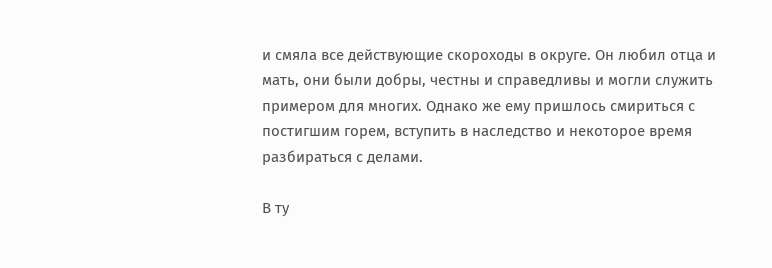и смяла все действующие скороходы в округе. Он любил отца и мать, они были добры, честны и справедливы и могли служить примером для многих. Однако же ему пришлось смириться с постигшим горем, вступить в наследство и некоторое время разбираться с делами.

В ту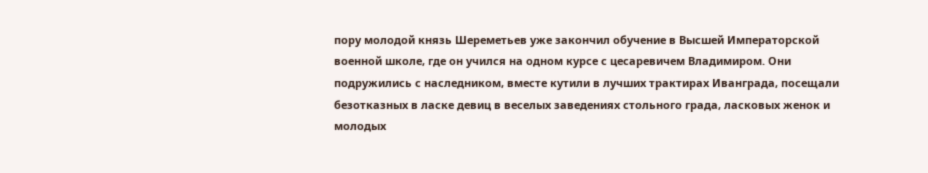пору молодой князь Шереметьев уже закончил обучение в Высшей Императорской военной школе, где он учился на одном курсе с цесаревичем Владимиром. Они подружились с наследником, вместе кутили в лучших трактирах Иванграда, посещали безотказных в ласке девиц в веселых заведениях стольного града, ласковых женок и молодых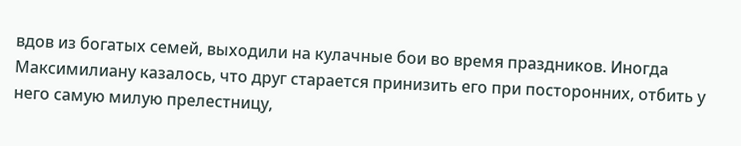вдов из богатых семей, выходили на кулачные бои во время праздников. Иногда Максимилиану казалось, что друг старается принизить его при посторонних, отбить у него самую милую прелестницу,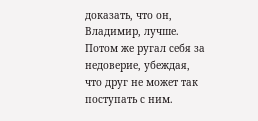доказать, что он, Владимир, лучше. Потом же ругал себя за недоверие, убеждая, что друг не может так поступать с ним.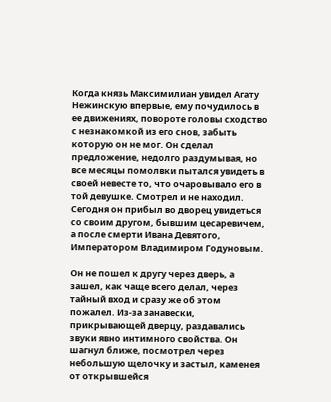Когда князь Максимилиан увидел Агату Нежинскую впервые, ему почудилось в ее движениях, повороте головы сходство с незнакомкой из его снов, забыть которую он не мог. Он сделал предложение, недолго раздумывая, но все месяцы помолвки пытался увидеть в своей невесте то, что очаровывало его в той девушке. Смотрел и не находил. Сегодня он прибыл во дворец увидеться со своим другом, бывшим цесаревичем, а после смерти Ивана Девятого, Императором Владимиром Годуновым.

Он не пошел к другу через дверь, а зашел, как чаще всего делал, через тайный вход и сразу же об этом пожалел. Из-за занавески, прикрывающей дверцу, раздавались звуки явно интимного свойства. Он шагнул ближе, посмотрел через небольшую щелочку и застыл, каменея от открывшейся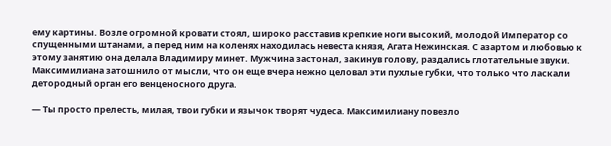ему картины. Возле огромной кровати стоял, широко расставив крепкие ноги высокий, молодой Император со спущенными штанами, а перед ним на коленях находилась невеста князя, Агата Нежинская. С азартом и любовью к этому занятию она делала Владимиру минет. Мужчина застонал, закинув голову, раздались глотательные звуки. Максимилиана затошнило от мысли, что он еще вчера нежно целовал эти пухлые губки, что только что ласкали детородный орган его венценосного друга.

— Ты просто прелесть, милая, твои губки и язычок творят чудеса. Максимилиану повезло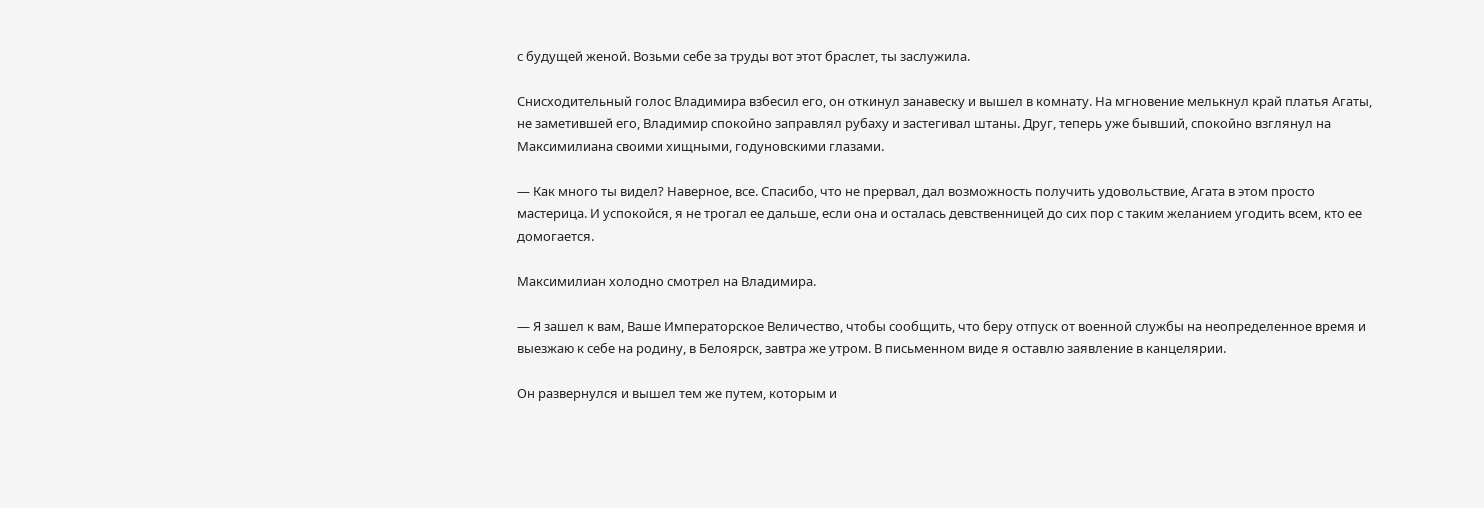с будущей женой. Возьми себе за труды вот этот браслет, ты заслужила.

Снисходительный голос Владимира взбесил его, он откинул занавеску и вышел в комнату. На мгновение мелькнул край платья Агаты, не заметившей его, Владимир спокойно заправлял рубаху и застегивал штаны. Друг, теперь уже бывший, спокойно взглянул на Максимилиана своими хищными, годуновскими глазами.

— Как много ты видел? Наверное, все. Спасибо, что не прервал, дал возможность получить удовольствие, Агата в этом просто мастерица. И успокойся, я не трогал ее дальше, если она и осталась девственницей до сих пор с таким желанием угодить всем, кто ее домогается.

Максимилиан холодно смотрел на Владимира.

— Я зашел к вам, Ваше Императорское Величество, чтобы сообщить, что беру отпуск от военной службы на неопределенное время и выезжаю к себе на родину, в Белоярск, завтра же утром. В письменном виде я оставлю заявление в канцелярии.

Он развернулся и вышел тем же путем, которым и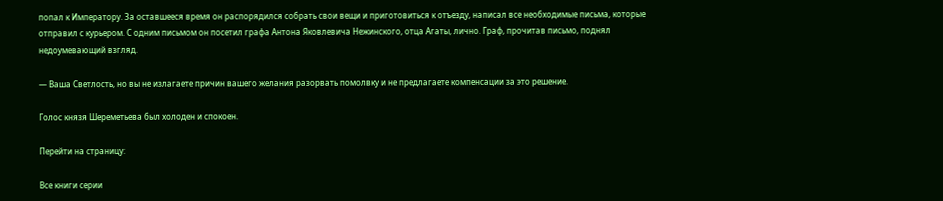попал к Императору. За оставшееся время он распорядился собрать свои вещи и приготовиться к отъезду, написал все необходимые письма, которые отправил с курьером. С одним письмом он посетил графа Антона Яковлевича Нежинского, отца Агаты, лично. Граф, прочитав письмо, поднял недоумевающий взгляд.

— Ваша Светлость, но вы не излагаете причин вашего желания разорвать помолвку и не предлагаете компенсации за это решение.

Голос князя Шереметьева был холоден и спокоен.

Перейти на страницу:

Все книги серии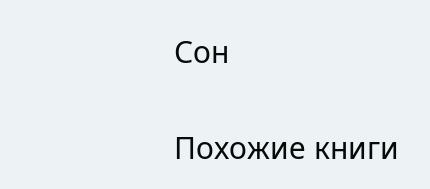Сон

Похожие книги